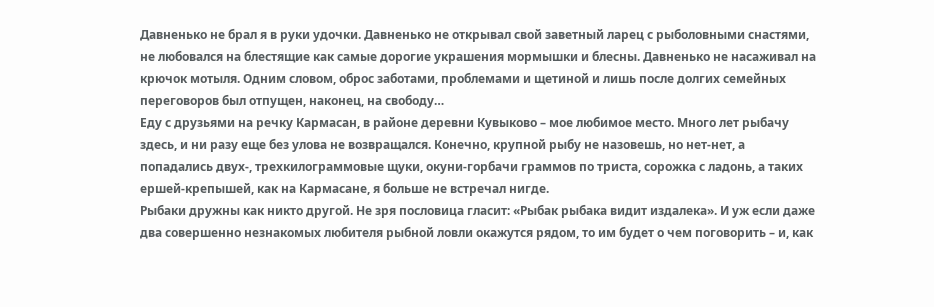Давненько не брал я в руки удочки. Давненько не открывал свой заветный ларец с рыболовными снастями, не любовался на блестящие как самые дорогие украшения мормышки и блесны. Давненько не насаживал на крючок мотыля. Одним словом, оброс заботами, проблемами и щетиной и лишь после долгих семейных переговоров был отпущен, наконец, на свободу…
Еду с друзьями на речку Кармасан, в районе деревни Кувыково – мое любимое место. Много лет рыбачу здесь, и ни разу еще без улова не возвращался. Конечно, крупной рыбу не назовешь, но нет-нет, а попадались двух-, трехкилограммовые щуки, окуни-горбачи граммов по триста, сорожка с ладонь, а таких ершей-крепышей, как на Кармасане, я больше не встречал нигде.
Рыбаки дружны как никто другой. Не зря пословица гласит: «Рыбак рыбака видит издалека». И уж если даже два совершенно незнакомых любителя рыбной ловли окажутся рядом, то им будет о чем поговорить – и, как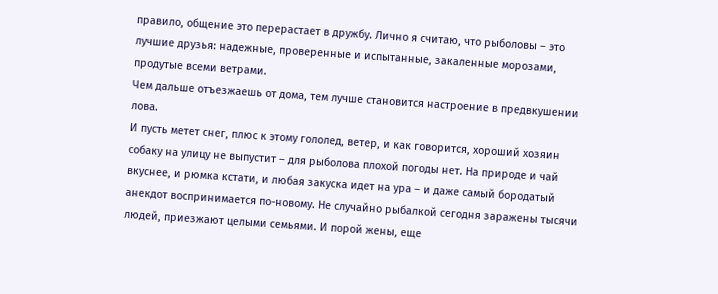правило, общение это перерастает в дружбу. Лично я считаю, что рыболовы – это лучшие друзья: надежные, проверенные и испытанные, закаленные морозами, продутые всеми ветрами.
Чем дальше отъезжаешь от дома, тем лучше становится настроение в предвкушении лова.
И пусть метет снег, плюс к этому гололед, ветер, и как говорится, хороший хозяин собаку на улицу не выпустит – для рыболова плохой погоды нет. На природе и чай вкуснее, и рюмка кстати, и любая закуска идет на ура – и даже самый бородатый анекдот воспринимается по-новому. Не случайно рыбалкой сегодня заражены тысячи людей, приезжают целыми семьями. И порой жены, еще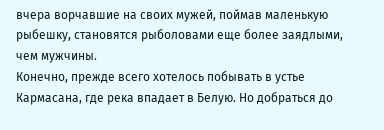вчера ворчавшие на своих мужей, поймав маленькую рыбешку, становятся рыболовами еще более заядлыми, чем мужчины.
Конечно, прежде всего хотелось побывать в устье Кармасана, где река впадает в Белую. Но добраться до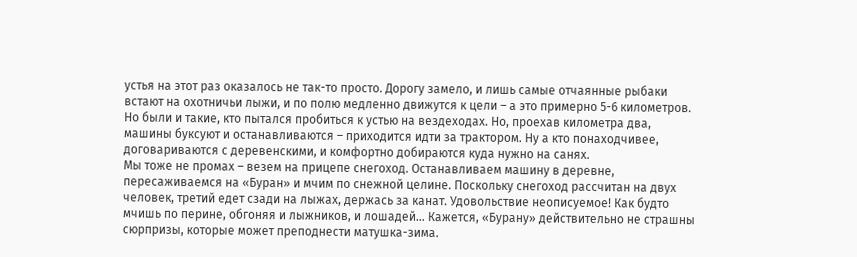устья на этот раз оказалось не так-то просто. Дорогу замело, и лишь самые отчаянные рыбаки встают на охотничьи лыжи, и по полю медленно движутся к цели – а это примерно 5-6 километров. Но были и такие, кто пытался пробиться к устью на вездеходах. Но, проехав километра два, машины буксуют и останавливаются – приходится идти за трактором. Ну а кто понаходчивее, договариваются с деревенскими, и комфортно добираются куда нужно на санях.
Мы тоже не промах – везем на прицепе снегоход. Останавливаем машину в деревне, пересаживаемся на «Буран» и мчим по снежной целине. Поскольку снегоход рассчитан на двух человек, третий едет сзади на лыжах, держась за канат. Удовольствие неописуемое! Как будто мчишь по перине, обгоняя и лыжников, и лошадей… Кажется, «Бурану» действительно не страшны сюрпризы, которые может преподнести матушка-зима.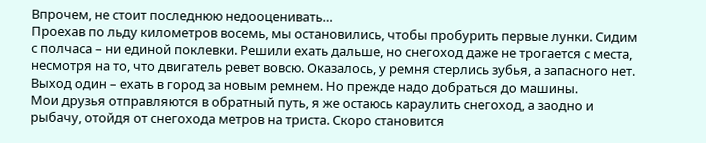Впрочем, не стоит последнюю недооценивать…
Проехав по льду километров восемь, мы остановились, чтобы пробурить первые лунки. Сидим с полчаса – ни единой поклевки. Решили ехать дальше, но снегоход даже не трогается с места, несмотря на то, что двигатель ревет вовсю. Оказалось, у ремня стерлись зубья, а запасного нет. Выход один – ехать в город за новым ремнем. Но прежде надо добраться до машины.
Мои друзья отправляются в обратный путь, я же остаюсь караулить снегоход, а заодно и рыбачу, отойдя от снегохода метров на триста. Скоро становится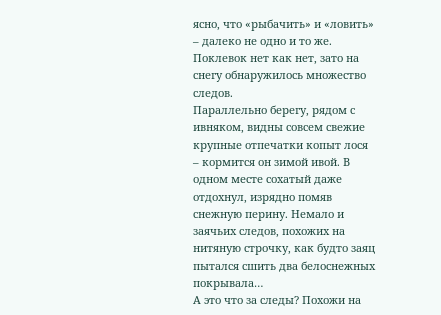ясно, что «рыбачить» и «ловить» – далеко не одно и то же. Поклевок нет как нет, зато на снегу обнаружилось множество следов.
Параллельно берегу, рядом с ивняком, видны совсем свежие крупные отпечатки копыт лося – кормится он зимой ивой. В одном месте сохатый даже отдохнул, изрядно помяв снежную перину. Немало и заячьих следов, похожих на нитяную строчку, как будто заяц пытался сшить два белоснежных покрывала…
А это что за следы? Похожи на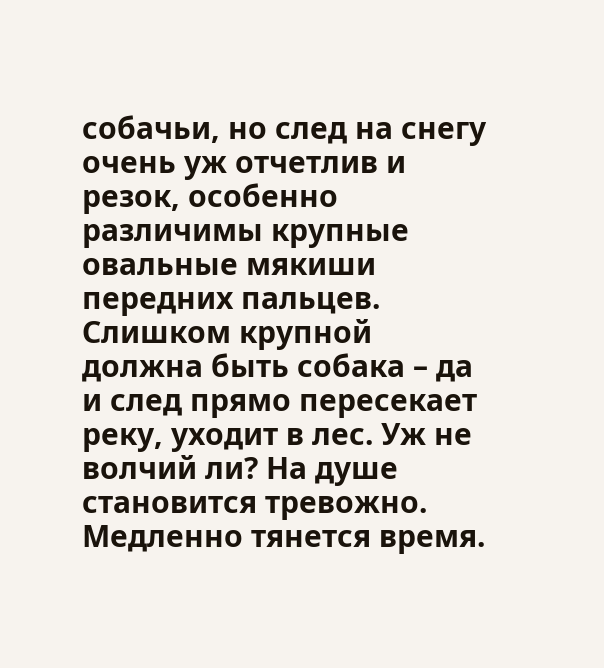собачьи, но след на снегу очень уж отчетлив и резок, особенно различимы крупные овальные мякиши передних пальцев. Слишком крупной должна быть собака – да и след прямо пересекает реку, уходит в лес. Уж не волчий ли? На душе становится тревожно.
Медленно тянется время.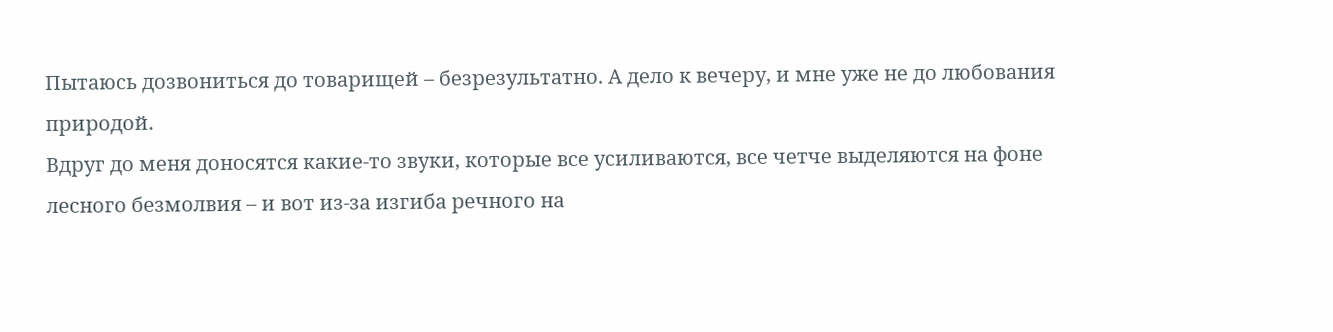Пытаюсь дозвониться до товарищей – безрезультатно. А дело к вечеру, и мне уже не до любования природой.
Вдруг до меня доносятся какие-то звуки, которые все усиливаются, все четче выделяются на фоне лесного безмолвия – и вот из-за изгиба речного на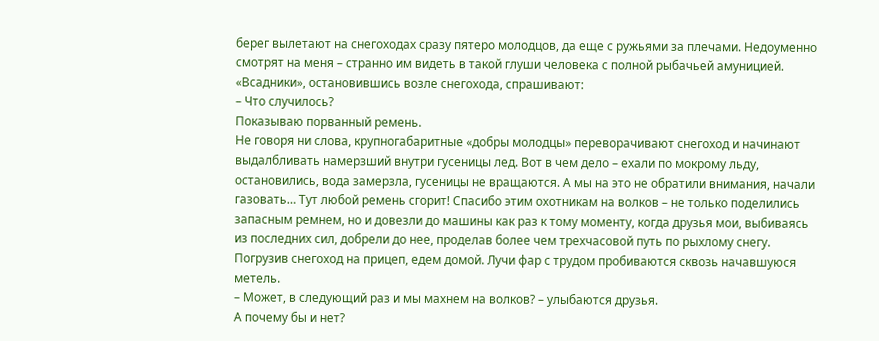берег вылетают на снегоходах сразу пятеро молодцов, да еще с ружьями за плечами. Недоуменно смотрят на меня – странно им видеть в такой глуши человека с полной рыбачьей амуницией.
«Всадники», остановившись возле снегохода, спрашивают:
– Что случилось?
Показываю порванный ремень.
Не говоря ни слова, крупногабаритные «добры молодцы» переворачивают снегоход и начинают выдалбливать намерзший внутри гусеницы лед. Вот в чем дело – ехали по мокрому льду, остановились, вода замерзла, гусеницы не вращаются. А мы на это не обратили внимания, начали газовать… Тут любой ремень сгорит! Спасибо этим охотникам на волков – не только поделились запасным ремнем, но и довезли до машины как раз к тому моменту, когда друзья мои, выбиваясь из последних сил, добрели до нее, проделав более чем трехчасовой путь по рыхлому снегу.
Погрузив снегоход на прицеп, едем домой. Лучи фар с трудом пробиваются сквозь начавшуюся метель.
– Может, в следующий раз и мы махнем на волков? – улыбаются друзья.
А почему бы и нет?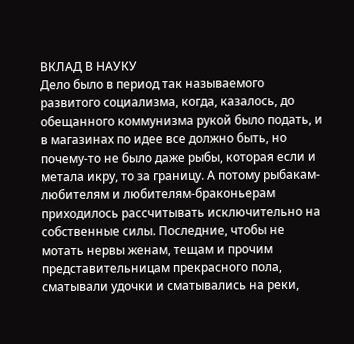ВКЛАД В НАУКУ
Дело было в период так называемого развитого социализма, когда, казалось, до обещанного коммунизма рукой было подать, и в магазинах по идее все должно быть, но почему-то не было даже рыбы, которая если и метала икру, то за границу. А потому рыбакам-любителям и любителям-браконьерам приходилось рассчитывать исключительно на собственные силы. Последние, чтобы не мотать нервы женам, тещам и прочим представительницам прекрасного пола, сматывали удочки и сматывались на реки,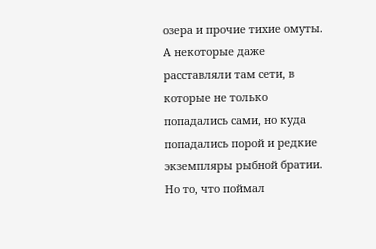озера и прочие тихие омуты. А некоторые даже расставляли там сети, в которые не только попадались сами, но куда попадались порой и редкие экземпляры рыбной братии.
Но то, что поймал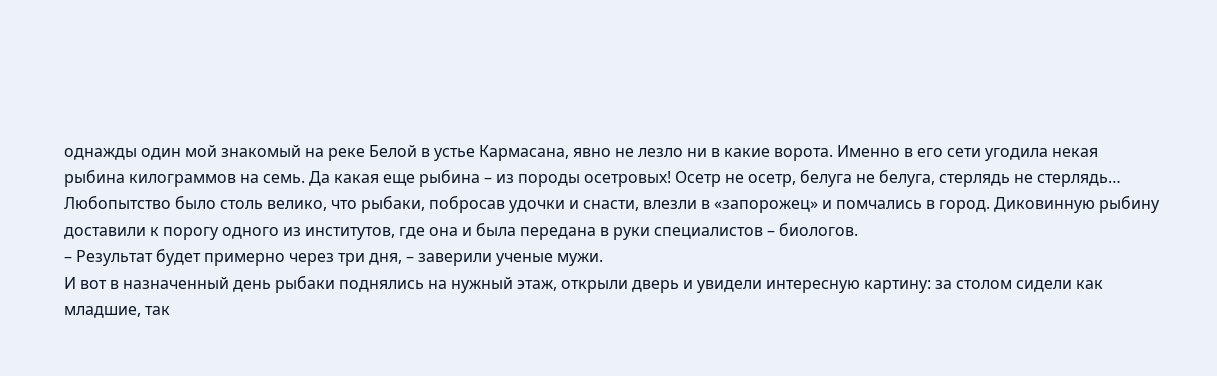однажды один мой знакомый на реке Белой в устье Кармасана, явно не лезло ни в какие ворота. Именно в его сети угодила некая рыбина килограммов на семь. Да какая еще рыбина – из породы осетровых! Осетр не осетр, белуга не белуга, стерлядь не стерлядь…
Любопытство было столь велико, что рыбаки, побросав удочки и снасти, влезли в «запорожец» и помчались в город. Диковинную рыбину доставили к порогу одного из институтов, где она и была передана в руки специалистов – биологов.
– Результат будет примерно через три дня, – заверили ученые мужи.
И вот в назначенный день рыбаки поднялись на нужный этаж, открыли дверь и увидели интересную картину: за столом сидели как младшие, так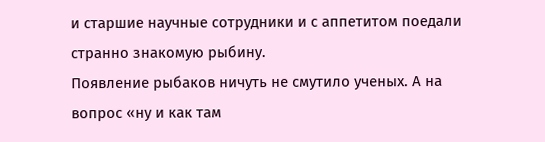и старшие научные сотрудники и с аппетитом поедали странно знакомую рыбину.
Появление рыбаков ничуть не смутило ученых. А на вопрос «ну и как там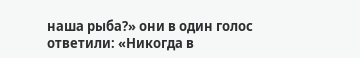наша рыба?» они в один голос ответили: «Никогда в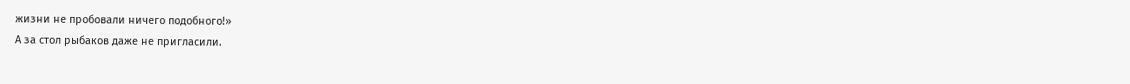жизни не пробовали ничего подобного!»
А за стол рыбаков даже не пригласили.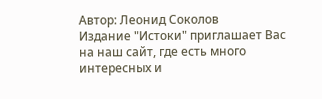Автор: Леонид Соколов
Издание "Истоки" приглашает Вас на наш сайт, где есть много интересных и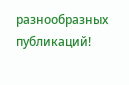разнообразных публикаций!